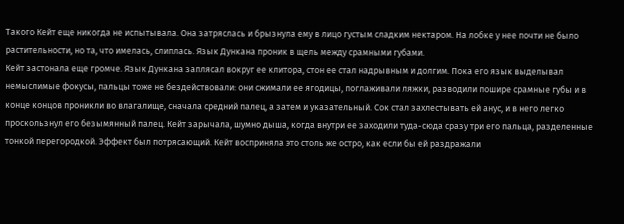Такого Кейт еще никогда не испытывала. Она затряслась и брызнула ему в лицо густым сладким нектаром. На лобке у нее почти не было растительности, но та, что имелась, слиплась. Язык Дункана проник в щель между срамными губами.
Кейт застонала еще громче. Язык Дункана заплясал вокруг ее клитора, стон ее стал надрывным и долгим. Пока его язык выделывал немыслимые фокусы, пальцы тоже не бездействовали: они сжимали ее ягодицы, поглаживали ляжки, разводили пошире срамные губы и в конце концов проникли во влагалище, сначала средний палец, а затем и указательный. Сок стал захлестывать ей анус, и в него легко проскользнул его безымянный палец. Кейт зарычала, шумно дыша, когда внутри ее заходили туда-сюда сразу три его пальца, разделенные тонкой перегородкой. Эффект был потрясающий. Кейт восприняла это столь же остро, как если бы ей раздражали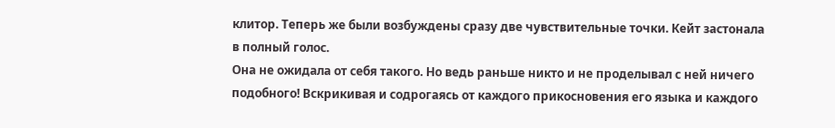клитор. Теперь же были возбуждены сразу две чувствительные точки. Кейт застонала в полный голос.
Она не ожидала от себя такого. Но ведь раньше никто и не проделывал с ней ничего подобного! Вскрикивая и содрогаясь от каждого прикосновения его языка и каждого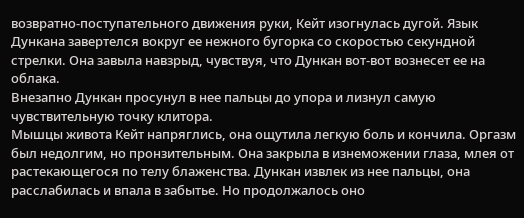возвратно-поступательного движения руки, Кейт изогнулась дугой. Язык Дункана завертелся вокруг ее нежного бугорка со скоростью секундной стрелки. Она завыла навзрыд, чувствуя, что Дункан вот-вот вознесет ее на облака.
Внезапно Дункан просунул в нее пальцы до упора и лизнул самую чувствительную точку клитора.
Мышцы живота Кейт напряглись, она ощутила легкую боль и кончила. Оргазм был недолгим, но пронзительным. Она закрыла в изнеможении глаза, млея от растекающегося по телу блаженства. Дункан извлек из нее пальцы, она расслабилась и впала в забытье. Но продолжалось оно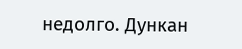недолго. Дункан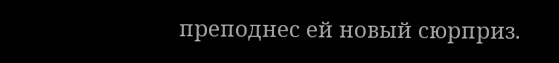преподнес ей новый сюрприз.